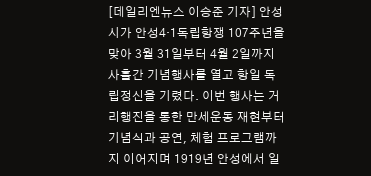[데일리엔뉴스 이승준 기자] 안성시가 안성4·1독립항쟁 107주년을 맞아 3월 31일부터 4월 2일까지 사흘간 기념행사를 열고 항일 독립정신을 기렸다. 이번 행사는 거리행진을 통한 만세운동 재현부터 기념식과 공연, 체험 프로그램까지 이어지며 1919년 안성에서 일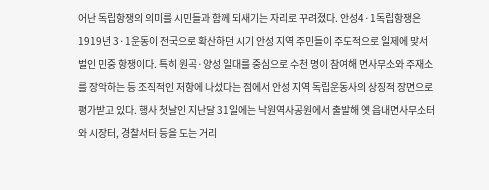어난 독립항쟁의 의미를 시민들과 함께 되새기는 자리로 꾸려졌다. 안성4·1독립항쟁은 1919년 3·1운동이 전국으로 확산하던 시기 안성 지역 주민들이 주도적으로 일제에 맞서 벌인 민중 항쟁이다. 특히 원곡·양성 일대를 중심으로 수천 명이 참여해 면사무소와 주재소를 장악하는 등 조직적인 저항에 나섰다는 점에서 안성 지역 독립운동사의 상징적 장면으로 평가받고 있다. 행사 첫날인 지난달 31일에는 낙원역사공원에서 출발해 옛 읍내면사무소터와 시장터, 경찰서터 등을 도는 거리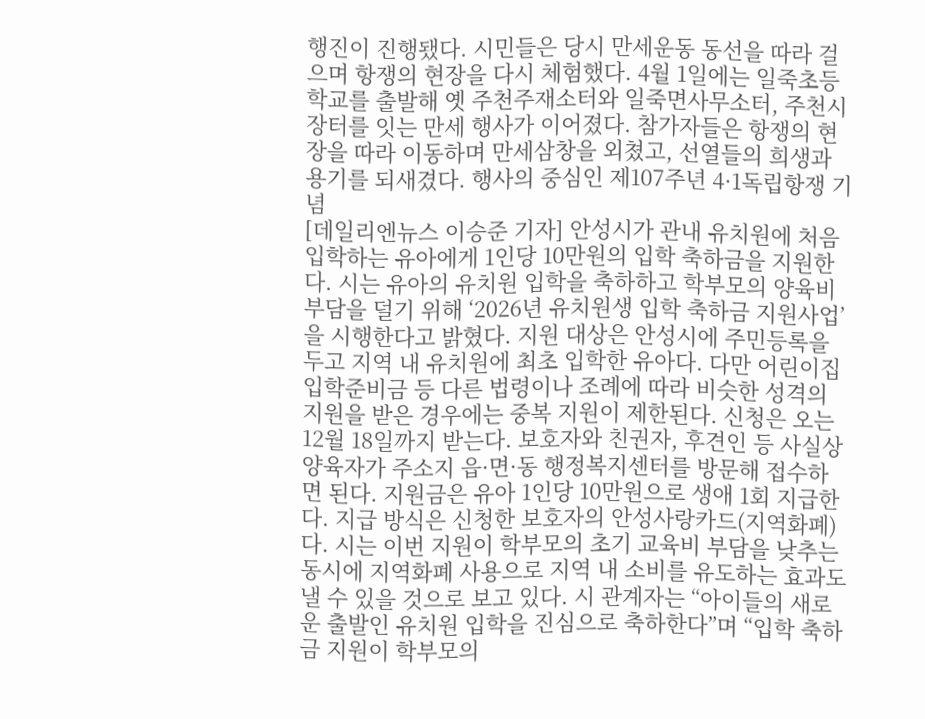행진이 진행됐다. 시민들은 당시 만세운동 동선을 따라 걸으며 항쟁의 현장을 다시 체험했다. 4월 1일에는 일죽초등학교를 출발해 옛 주천주재소터와 일죽면사무소터, 주천시장터를 잇는 만세 행사가 이어졌다. 참가자들은 항쟁의 현장을 따라 이동하며 만세삼창을 외쳤고, 선열들의 희생과 용기를 되새겼다. 행사의 중심인 제107주년 4·1독립항쟁 기념
[데일리엔뉴스 이승준 기자] 안성시가 관내 유치원에 처음 입학하는 유아에게 1인당 10만원의 입학 축하금을 지원한다. 시는 유아의 유치원 입학을 축하하고 학부모의 양육비 부담을 덜기 위해 ‘2026년 유치원생 입학 축하금 지원사업’을 시행한다고 밝혔다. 지원 대상은 안성시에 주민등록을 두고 지역 내 유치원에 최초 입학한 유아다. 다만 어린이집 입학준비금 등 다른 법령이나 조례에 따라 비슷한 성격의 지원을 받은 경우에는 중복 지원이 제한된다. 신청은 오는 12월 18일까지 받는다. 보호자와 친권자, 후견인 등 사실상 양육자가 주소지 읍·면·동 행정복지센터를 방문해 접수하면 된다. 지원금은 유아 1인당 10만원으로 생애 1회 지급한다. 지급 방식은 신청한 보호자의 안성사랑카드(지역화폐)다. 시는 이번 지원이 학부모의 초기 교육비 부담을 낮추는 동시에 지역화폐 사용으로 지역 내 소비를 유도하는 효과도 낼 수 있을 것으로 보고 있다. 시 관계자는 “아이들의 새로운 출발인 유치원 입학을 진심으로 축하한다”며 “입학 축하금 지원이 학부모의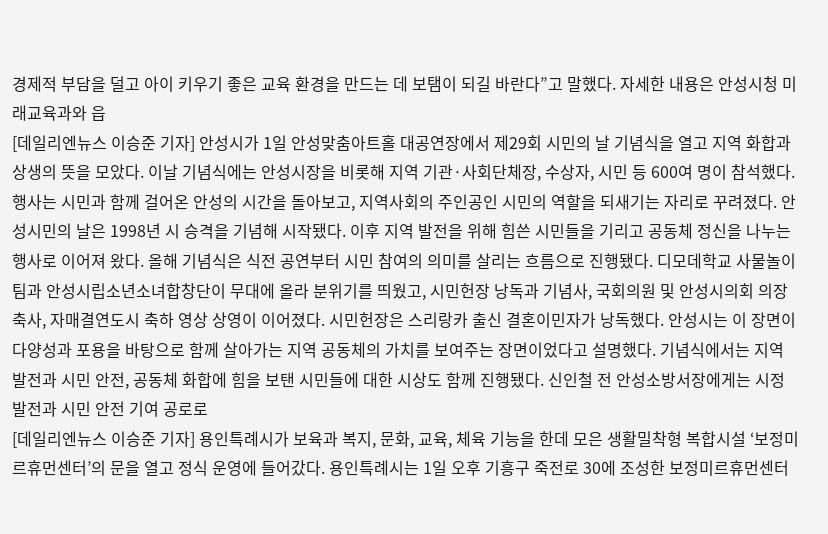경제적 부담을 덜고 아이 키우기 좋은 교육 환경을 만드는 데 보탬이 되길 바란다”고 말했다. 자세한 내용은 안성시청 미래교육과와 읍
[데일리엔뉴스 이승준 기자] 안성시가 1일 안성맞춤아트홀 대공연장에서 제29회 시민의 날 기념식을 열고 지역 화합과 상생의 뜻을 모았다. 이날 기념식에는 안성시장을 비롯해 지역 기관·사회단체장, 수상자, 시민 등 600여 명이 참석했다. 행사는 시민과 함께 걸어온 안성의 시간을 돌아보고, 지역사회의 주인공인 시민의 역할을 되새기는 자리로 꾸려졌다. 안성시민의 날은 1998년 시 승격을 기념해 시작됐다. 이후 지역 발전을 위해 힘쓴 시민들을 기리고 공동체 정신을 나누는 행사로 이어져 왔다. 올해 기념식은 식전 공연부터 시민 참여의 의미를 살리는 흐름으로 진행됐다. 디모데학교 사물놀이팀과 안성시립소년소녀합창단이 무대에 올라 분위기를 띄웠고, 시민헌장 낭독과 기념사, 국회의원 및 안성시의회 의장 축사, 자매결연도시 축하 영상 상영이 이어졌다. 시민헌장은 스리랑카 출신 결혼이민자가 낭독했다. 안성시는 이 장면이 다양성과 포용을 바탕으로 함께 살아가는 지역 공동체의 가치를 보여주는 장면이었다고 설명했다. 기념식에서는 지역 발전과 시민 안전, 공동체 화합에 힘을 보탠 시민들에 대한 시상도 함께 진행됐다. 신인철 전 안성소방서장에게는 시정 발전과 시민 안전 기여 공로로
[데일리엔뉴스 이승준 기자] 용인특례시가 보육과 복지, 문화, 교육, 체육 기능을 한데 모은 생활밀착형 복합시설 ‘보정미르휴먼센터’의 문을 열고 정식 운영에 들어갔다. 용인특례시는 1일 오후 기흥구 죽전로 30에 조성한 보정미르휴먼센터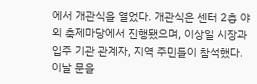에서 개관식을 열었다. 개관식은 센터 2층 야외 축제마당에서 진행됐으며, 이상일 시장과 입주 기관 관계자, 지역 주민들이 참석했다. 이날 문을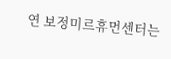연 보정미르휴먼센터는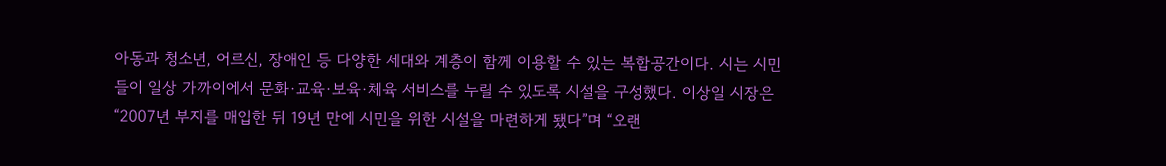아동과 청소년, 어르신, 장애인 등 다양한 세대와 계층이 함께 이용할 수 있는 복합공간이다. 시는 시민들이 일상 가까이에서 문화·교육·보육·체육 서비스를 누릴 수 있도록 시설을 구성했다. 이상일 시장은 “2007년 부지를 매입한 뒤 19년 만에 시민을 위한 시설을 마련하게 됐다”며 “오랜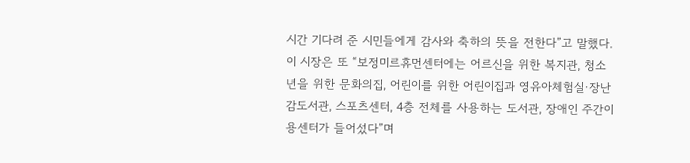시간 기다려 준 시민들에게 감사와 축하의 뜻을 전한다”고 말했다. 이 시장은 또 “보정미르휴먼센터에는 어르신을 위한 복지관, 청소년을 위한 문화의집, 어린이를 위한 어린이집과 영유아체험실·장난감도서관, 스포츠센터, 4층 전체를 사용하는 도서관, 장애인 주간이용센터가 들어섰다”며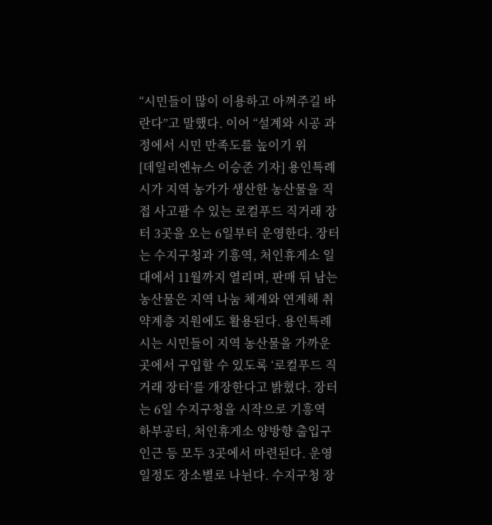“시민들이 많이 이용하고 아껴주길 바란다”고 말했다. 이어 “설계와 시공 과정에서 시민 만족도를 높이기 위
[데일리엔뉴스 이승준 기자] 용인특례시가 지역 농가가 생산한 농산물을 직접 사고팔 수 있는 로컬푸드 직거래 장터 3곳을 오는 6일부터 운영한다. 장터는 수지구청과 기흥역, 처인휴게소 일대에서 11월까지 열리며, 판매 뒤 남는 농산물은 지역 나눔 체계와 연계해 취약계층 지원에도 활용된다. 용인특례시는 시민들이 지역 농산물을 가까운 곳에서 구입할 수 있도록 ‘로컬푸드 직거래 장터’를 개장한다고 밝혔다. 장터는 6일 수지구청을 시작으로 기흥역 하부공터, 처인휴게소 양방향 출입구 인근 등 모두 3곳에서 마련된다. 운영 일정도 장소별로 나뉜다. 수지구청 장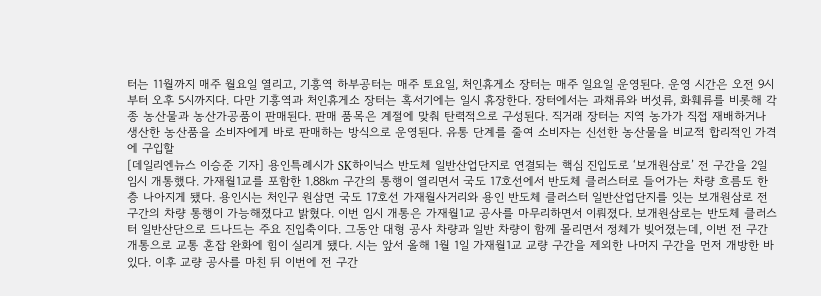터는 11월까지 매주 월요일 열리고, 기흥역 하부공터는 매주 토요일, 처인휴게소 장터는 매주 일요일 운영된다. 운영 시간은 오전 9시부터 오후 5시까지다. 다만 기흥역과 처인휴게소 장터는 혹서기에는 일시 휴장한다. 장터에서는 과채류와 버섯류, 화훼류를 비롯해 각종 농산물과 농산가공품이 판매된다. 판매 품목은 계절에 맞춰 탄력적으로 구성된다. 직거래 장터는 지역 농가가 직접 재배하거나 생산한 농산품을 소비자에게 바로 판매하는 방식으로 운영된다. 유통 단계를 줄여 소비자는 신선한 농산물을 비교적 합리적인 가격에 구입할
[데일리엔뉴스 이승준 기자] 용인특례시가 SK하이닉스 반도체 일반산업단지로 연결되는 핵심 진입도로 ‘보개원삼로’ 전 구간을 2일 임시 개통했다. 가재월1교를 포함한 1.88㎞ 구간의 통행이 열리면서 국도 17호선에서 반도체 클러스터로 들어가는 차량 흐름도 한층 나아지게 됐다. 용인시는 처인구 원삼면 국도 17호선 가재월사거리와 용인 반도체 클러스터 일반산업단지를 잇는 보개원삼로 전 구간의 차량 통행이 가능해졌다고 밝혔다. 이번 임시 개통은 가재월1교 공사를 마무리하면서 이뤄졌다. 보개원삼로는 반도체 클러스터 일반산단으로 드나드는 주요 진입축이다. 그동안 대형 공사 차량과 일반 차량이 함께 몰리면서 정체가 빚어졌는데, 이번 전 구간 개통으로 교통 혼잡 완화에 힘이 실리게 됐다. 시는 앞서 올해 1월 1일 가재월1교 교량 구간을 제외한 나머지 구간을 먼저 개방한 바 있다. 이후 교량 공사를 마친 뒤 이번에 전 구간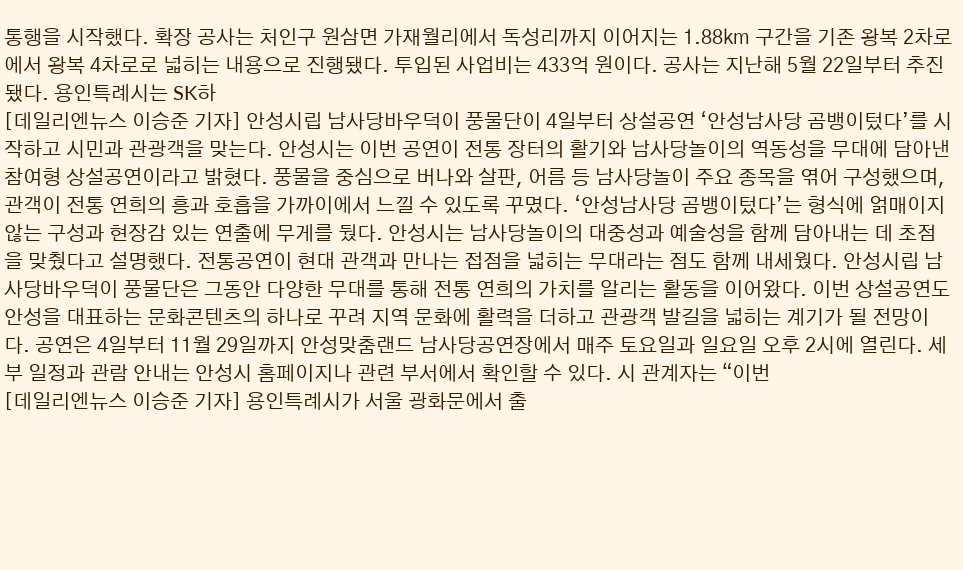통행을 시작했다. 확장 공사는 처인구 원삼면 가재월리에서 독성리까지 이어지는 1.88㎞ 구간을 기존 왕복 2차로에서 왕복 4차로로 넓히는 내용으로 진행됐다. 투입된 사업비는 433억 원이다. 공사는 지난해 5월 22일부터 추진됐다. 용인특례시는 SK하
[데일리엔뉴스 이승준 기자] 안성시립 남사당바우덕이 풍물단이 4일부터 상설공연 ‘안성남사당 곰뱅이텄다’를 시작하고 시민과 관광객을 맞는다. 안성시는 이번 공연이 전통 장터의 활기와 남사당놀이의 역동성을 무대에 담아낸 참여형 상설공연이라고 밝혔다. 풍물을 중심으로 버나와 살판, 어름 등 남사당놀이 주요 종목을 엮어 구성했으며, 관객이 전통 연희의 흥과 호흡을 가까이에서 느낄 수 있도록 꾸몄다. ‘안성남사당 곰뱅이텄다’는 형식에 얽매이지 않는 구성과 현장감 있는 연출에 무게를 뒀다. 안성시는 남사당놀이의 대중성과 예술성을 함께 담아내는 데 초점을 맞췄다고 설명했다. 전통공연이 현대 관객과 만나는 접점을 넓히는 무대라는 점도 함께 내세웠다. 안성시립 남사당바우덕이 풍물단은 그동안 다양한 무대를 통해 전통 연희의 가치를 알리는 활동을 이어왔다. 이번 상설공연도 안성을 대표하는 문화콘텐츠의 하나로 꾸려 지역 문화에 활력을 더하고 관광객 발길을 넓히는 계기가 될 전망이다. 공연은 4일부터 11월 29일까지 안성맞춤랜드 남사당공연장에서 매주 토요일과 일요일 오후 2시에 열린다. 세부 일정과 관람 안내는 안성시 홈페이지나 관련 부서에서 확인할 수 있다. 시 관계자는 “이번
[데일리엔뉴스 이승준 기자] 용인특례시가 서울 광화문에서 출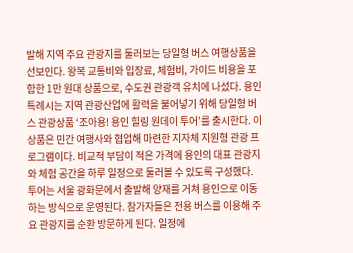발해 지역 주요 관광지를 둘러보는 당일형 버스 여행상품을 선보인다. 왕복 교통비와 입장료, 체험비, 가이드 비용을 포함한 1만 원대 상품으로, 수도권 관광객 유치에 나섰다. 용인특례시는 지역 관광산업에 활력을 불어넣기 위해 당일형 버스 관광상품 ‘조아용! 용인 힐링 원데이 투어’를 출시한다. 이 상품은 민간 여행사와 협업해 마련한 지자체 지원형 관광 프로그램이다. 비교적 부담이 적은 가격에 용인의 대표 관광지와 체험 공간을 하루 일정으로 둘러볼 수 있도록 구성했다. 투어는 서울 광화문에서 출발해 양재를 거쳐 용인으로 이동하는 방식으로 운영된다. 참가자들은 전용 버스를 이용해 주요 관광지를 순환 방문하게 된다. 일정에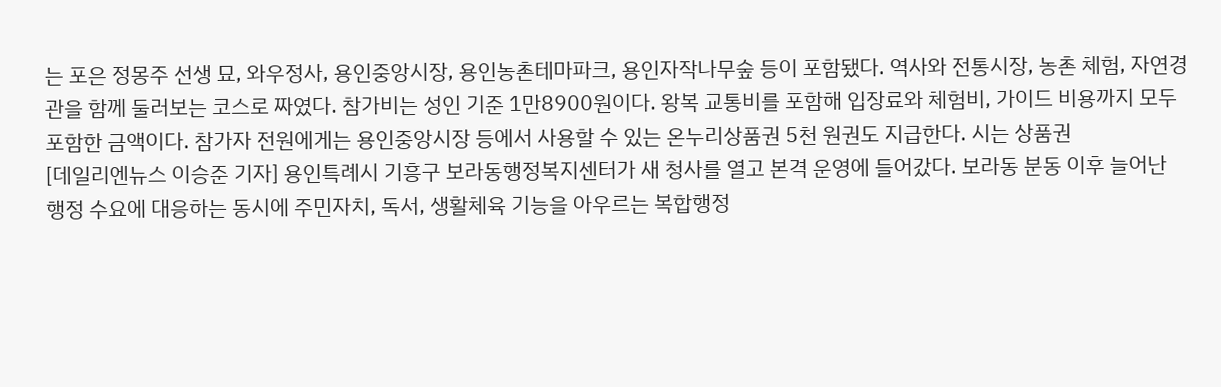는 포은 정몽주 선생 묘, 와우정사, 용인중앙시장, 용인농촌테마파크, 용인자작나무숲 등이 포함됐다. 역사와 전통시장, 농촌 체험, 자연경관을 함께 둘러보는 코스로 짜였다. 참가비는 성인 기준 1만8900원이다. 왕복 교통비를 포함해 입장료와 체험비, 가이드 비용까지 모두 포함한 금액이다. 참가자 전원에게는 용인중앙시장 등에서 사용할 수 있는 온누리상품권 5천 원권도 지급한다. 시는 상품권
[데일리엔뉴스 이승준 기자] 용인특례시 기흥구 보라동행정복지센터가 새 청사를 열고 본격 운영에 들어갔다. 보라동 분동 이후 늘어난 행정 수요에 대응하는 동시에 주민자치, 독서, 생활체육 기능을 아우르는 복합행정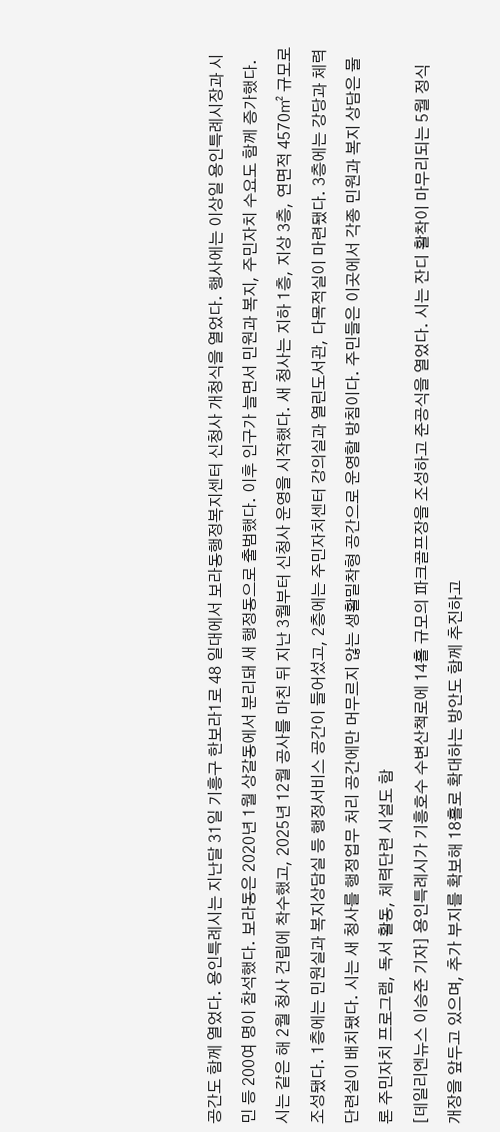공간도 함께 열었다. 용인특례시는 지난달 31일 기흥구 한보라1로 48 일대에서 보라동행정복지센터 신청사 개청식을 열었다. 행사에는 이상일 용인특례시장과 시민 등 200여 명이 참석했다. 보라동은 2020년 1월 상갈동에서 분리돼 새 행정동으로 출범했다. 이후 인구가 늘면서 민원과 복지, 주민자치 수요도 함께 증가했다. 시는 같은 해 2월 청사 건립에 착수했고, 2025년 12월 공사를 마친 뒤 지난 3월부터 신청사 운영을 시작했다. 새 청사는 지하 1층, 지상 3층, 연면적 4570㎡ 규모로 조성됐다. 1층에는 민원실과 복지상담실 등 행정서비스 공간이 들어섰고, 2층에는 주민자치센터 강의실과 열린도서관, 다목적실이 마련됐다. 3층에는 강당과 체력단련실이 배치됐다. 시는 새 청사를 행정업무 처리 공간에만 머무르지 않는 생활밀착형 공간으로 운영할 방침이다. 주민들은 이곳에서 각종 민원과 복지 상담은 물론 주민자치 프로그램, 독서 활동, 체력단련 시설도 함
[데일리엔뉴스 이승준 기자] 용인특례시가 기흥호수 수변산책로에 14홀 규모의 파크골프장을 조성하고 준공식을 열었다. 시는 잔디 활착이 마무리되는 5월 정식 개장을 앞두고 있으며, 추가 부지를 확보해 18홀로 확대하는 방안도 함께 추진하고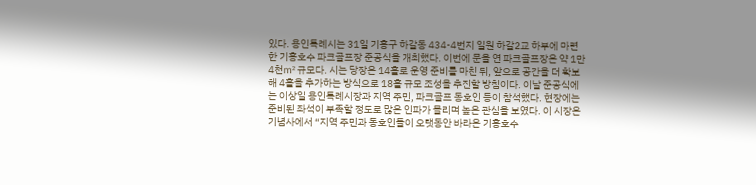있다. 용인특례시는 31일 기흥구 하갈동 434-4번지 일원 하갈2교 하부에 마련한 기흥호수 파크골프장 준공식을 개최했다. 이번에 문을 연 파크골프장은 약 1만4천㎡ 규모다. 시는 당장은 14홀로 운영 준비를 마친 뒤, 앞으로 공간을 더 확보해 4홀을 추가하는 방식으로 18홀 규모 조성을 추진할 방침이다. 이날 준공식에는 이상일 용인특례시장과 지역 주민, 파크골프 동호인 등이 참석했다. 현장에는 준비된 좌석이 부족할 정도로 많은 인파가 몰리며 높은 관심을 보였다. 이 시장은 기념사에서 “지역 주민과 동호인들이 오랫동안 바라온 기흥호수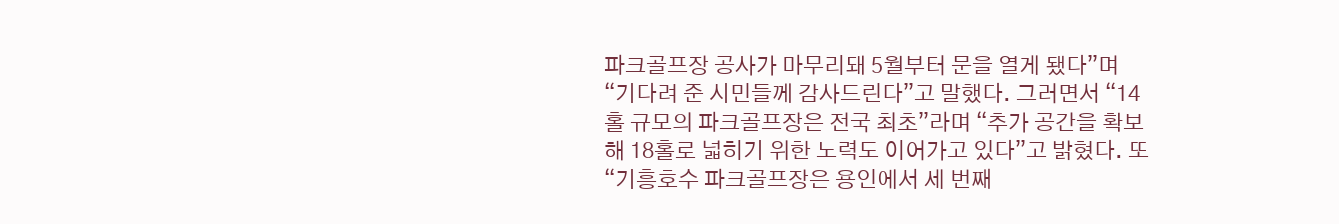파크골프장 공사가 마무리돼 5월부터 문을 열게 됐다”며 “기다려 준 시민들께 감사드린다”고 말했다. 그러면서 “14홀 규모의 파크골프장은 전국 최초”라며 “추가 공간을 확보해 18홀로 넓히기 위한 노력도 이어가고 있다”고 밝혔다. 또 “기흥호수 파크골프장은 용인에서 세 번째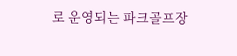로 운영되는 파크골프장